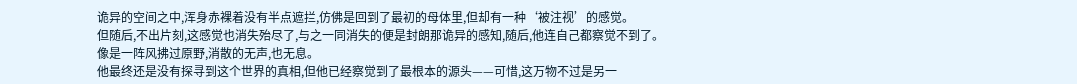诡异的空间之中,浑身赤裸着没有半点遮拦,仿佛是回到了最初的母体里,但却有一种‘被注视’的感觉。
但随后,不出片刻,这感觉也消失殆尽了,与之一同消失的便是封朗那诡异的感知,随后,他连自己都察觉不到了。
像是一阵风拂过原野,消散的无声,也无息。
他最终还是没有探寻到这个世界的真相,但他已经察觉到了最根本的源头——可惜,这万物不过是另一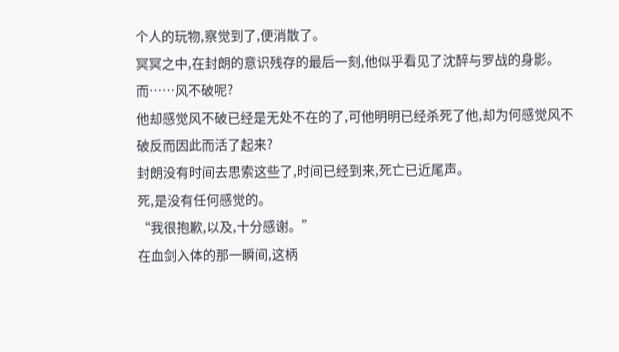个人的玩物,察觉到了,便消散了。
冥冥之中,在封朗的意识残存的最后一刻,他似乎看见了沈醉与罗战的身影。
而……风不破呢?
他却感觉风不破已经是无处不在的了,可他明明已经杀死了他,却为何感觉风不破反而因此而活了起来?
封朗没有时间去思索这些了,时间已经到来,死亡已近尾声。
死,是没有任何感觉的。
“我很抱歉,以及,十分感谢。”
在血剑入体的那一瞬间,这柄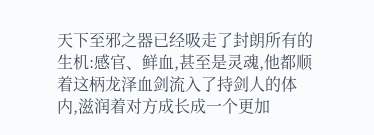天下至邪之器已经吸走了封朗所有的生机:感官、鲜血,甚至是灵魂,他都顺着这柄龙泽血剑流入了持剑人的体内,滋润着对方成长成一个更加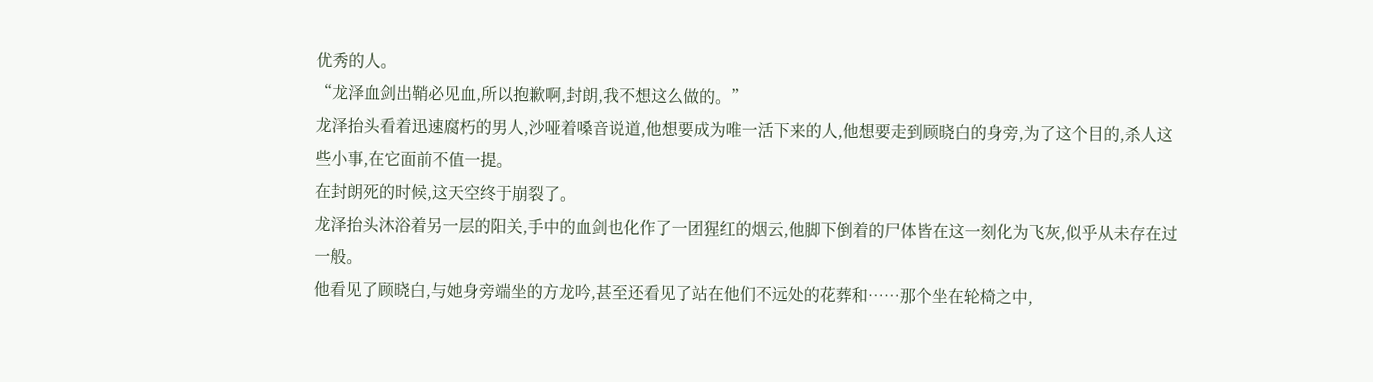优秀的人。
“龙泽血剑出鞘必见血,所以抱歉啊,封朗,我不想这么做的。”
龙泽抬头看着迅速腐朽的男人,沙哑着嗓音说道,他想要成为唯一活下来的人,他想要走到顾晓白的身旁,为了这个目的,杀人这些小事,在它面前不值一提。
在封朗死的时候,这天空终于崩裂了。
龙泽抬头沐浴着另一层的阳关,手中的血剑也化作了一团猩红的烟云,他脚下倒着的尸体皆在这一刻化为飞灰,似乎从未存在过一般。
他看见了顾晓白,与她身旁端坐的方龙吟,甚至还看见了站在他们不远处的花葬和……那个坐在轮椅之中,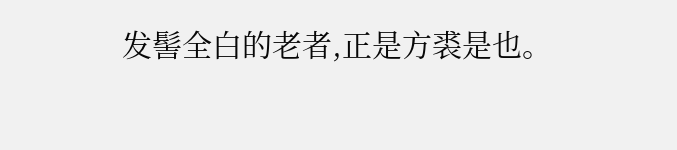发髻全白的老者,正是方裘是也。